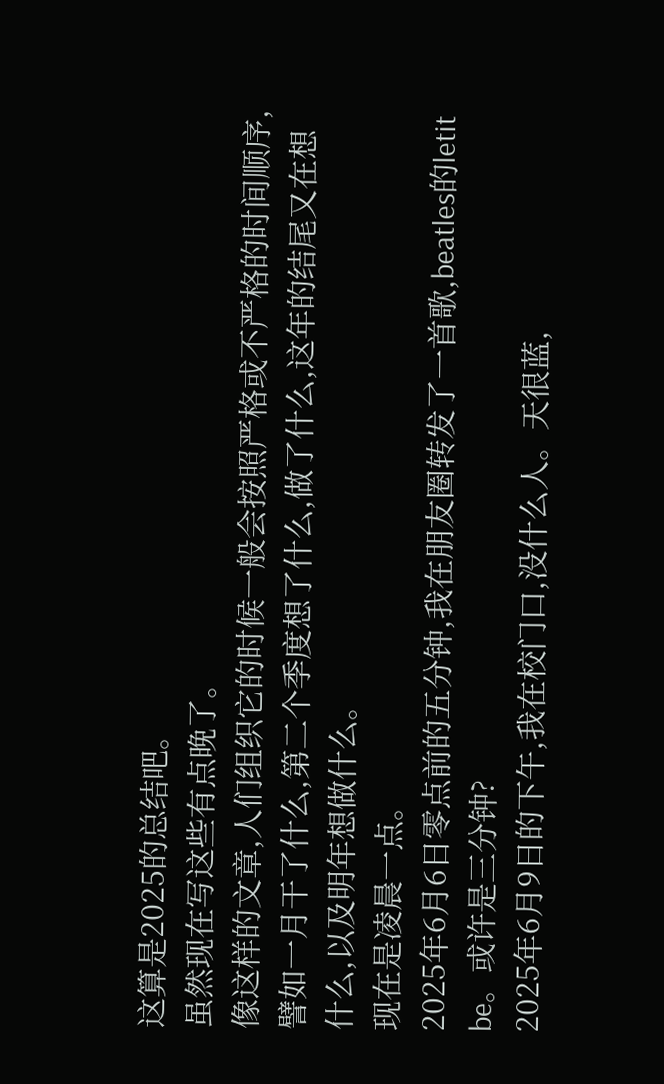这算是2025的总结吧。
虽然现在写这些有点晚了。
像这样的文章,人们组织它的时候一般会按照严格或不严格的时间顺序,譬如一月干了什么,第二个季度想了什么,做了什么,这年的结尾又在想什么,以及明年想做什么。
现在是凌晨一点。
2025年6月6日零点前的五分钟,我在朋友圈转发了一首歌,beatles的letit be。或许是三分钟?
2025年6月9日的下午,我在校门口,没什么人。天很蓝,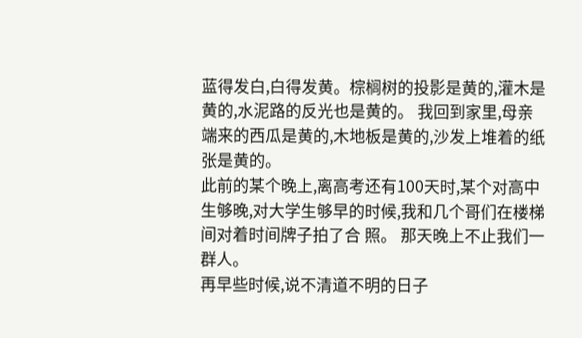蓝得发白,白得发黄。棕榈树的投影是黄的,灌木是黄的,水泥路的反光也是黄的。 我回到家里,母亲端来的西瓜是黄的,木地板是黄的,沙发上堆着的纸张是黄的。
此前的某个晚上,离高考还有100天时,某个对高中生够晚,对大学生够早的时候,我和几个哥们在楼梯间对着时间牌子拍了合 照。 那天晚上不止我们一群人。
再早些时候,说不清道不明的日子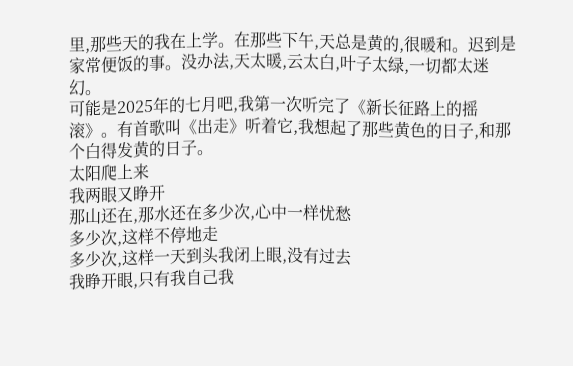里,那些天的我在上学。在那些下午,天总是黄的,很暖和。迟到是家常便饭的事。没办法,天太暖,云太白,叶子太绿,一切都太迷幻。
可能是2025年的七月吧,我第一次听完了《新长征路上的摇滚》。有首歌叫《出走》听着它,我想起了那些黄色的日子,和那个白得发黄的日子。
太阳爬上来
我两眼又睁开
那山还在,那水还在多少次,心中一样忧愁
多少次,这样不停地走
多少次,这样一天到头我闭上眼,没有过去
我睁开眼,只有我自己我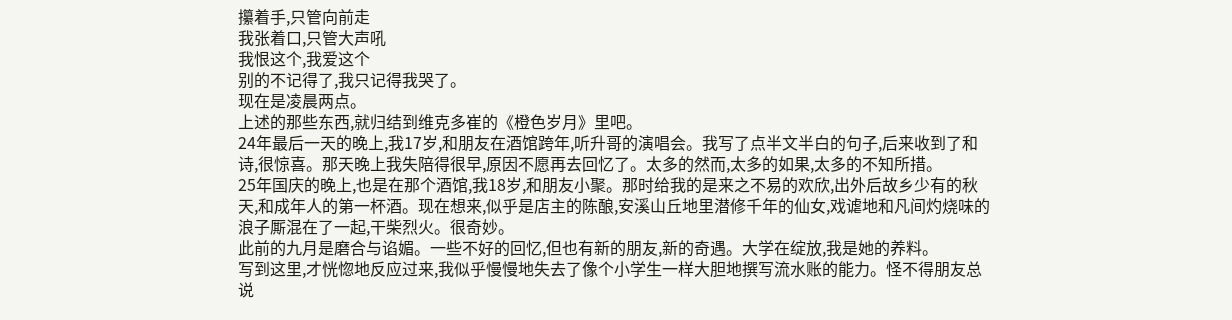攥着手,只管向前走
我张着口,只管大声吼
我恨这个,我爱这个
别的不记得了,我只记得我哭了。
现在是凌晨两点。
上述的那些东西,就归结到维克多崔的《橙色岁月》里吧。
24年最后一天的晚上,我17岁,和朋友在酒馆跨年,听升哥的演唱会。我写了点半文半白的句子,后来收到了和诗,很惊喜。那天晚上我失陪得很早,原因不愿再去回忆了。太多的然而,太多的如果,太多的不知所措。
25年国庆的晚上,也是在那个酒馆,我18岁,和朋友小聚。那时给我的是来之不易的欢欣,出外后故乡少有的秋天,和成年人的第一杯酒。现在想来,似乎是店主的陈酿,安溪山丘地里潜修千年的仙女,戏谑地和凡间灼烧味的浪子厮混在了一起,干柴烈火。很奇妙。
此前的九月是磨合与谄媚。一些不好的回忆,但也有新的朋友,新的奇遇。大学在绽放,我是她的养料。
写到这里,才恍惚地反应过来,我似乎慢慢地失去了像个小学生一样大胆地撰写流水账的能力。怪不得朋友总说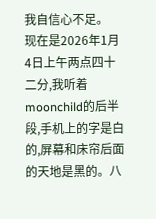我自信心不足。
现在是2026年1月4日上午两点四十二分,我听着moonchild的后半段,手机上的字是白的,屏幕和床帘后面的天地是黑的。八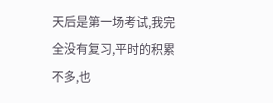天后是第一场考试,我完全没有复习,平时的积累不多,也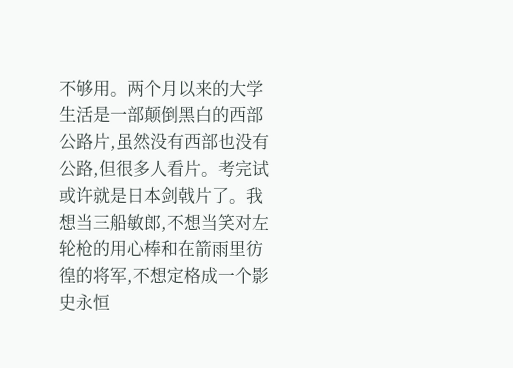不够用。两个月以来的大学生活是一部颠倒黑白的西部公路片,虽然没有西部也没有公路,但很多人看片。考完试或许就是日本剑戟片了。我想当三船敏郎,不想当笑对左轮枪的用心棒和在箭雨里彷徨的将军,不想定格成一个影史永恒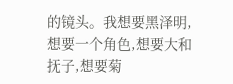的镜头。我想要黑泽明,想要一个角色,想要大和抚子,想要菊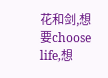花和剑,想要choose life,想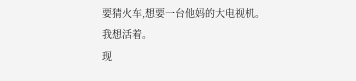要猜火车,想要一台他妈的大电视机。
我想活着。
现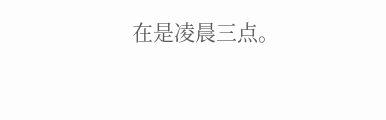在是凌晨三点。